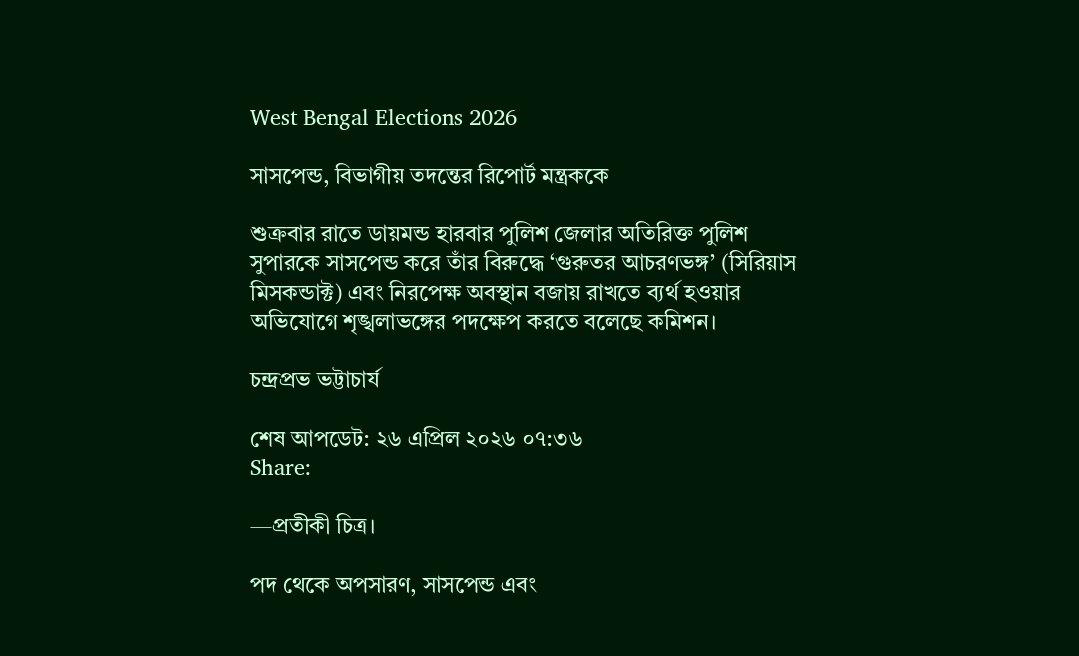West Bengal Elections 2026

সাসপেন্ড, বিভাগীয় তদন্তের রিপোর্ট মন্ত্রককে

শুক্রবার রাতে ডায়মন্ড হারবার পুলিশ জেলার অতিরিক্ত পুলিশ সুপারকে সাসপেন্ড করে তাঁর বিরুদ্ধে ‘গুরুতর আচরণভঙ্গ’ (সিরিয়াস মিসকন্ডাক্ট) এবং নিরপেক্ষ অবস্থান বজায় রাখতে ব্যর্থ হওয়ার অভিযোগে শৃঙ্খলাভঙ্গের পদক্ষেপ করতে বলেছে কমিশন।

চন্দ্রপ্রভ ভট্টাচার্য

শেষ আপডেট: ২৬ এপ্রিল ২০২৬ ০৭:৩৬
Share:

—প্রতীকী চিত্র।

পদ থেকে অপসারণ, সাসপেন্ড এবং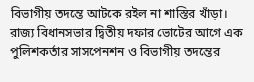বিভাগীয় তদন্তে আটকে রইল না শাস্তির খাঁড়া। রাজ্য বিধানসভার দ্বিতীয় দফার ভোটের আগে এক পুলিশকর্তার সাসপেনশন ও বিভাগীয় তদন্তের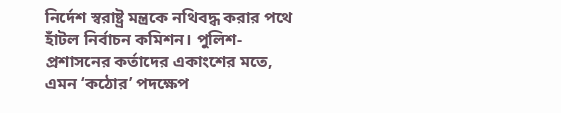নির্দেশ স্বরাষ্ট্র মন্ত্রকে নথিবদ্ধ করার পথে হাঁটল নির্বাচন কমিশন। পুলিশ-প্রশাসনের কর্তাদের একাংশের মতে, এমন ‘কঠোর’ পদক্ষেপ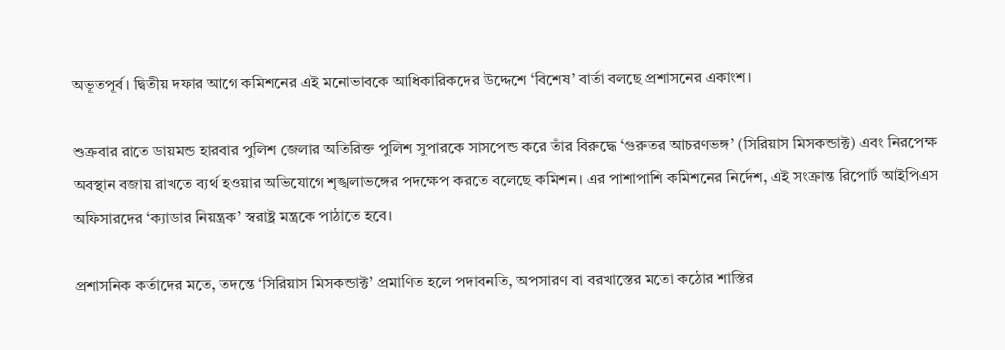অভূতপূর্ব। দ্বিতীয় দফার আগে কমিশনের এই মনোভাবকে আধিকারিকদের উদ্দেশে ‘বিশেষ’ বার্তা বলছে প্রশাসনের একাংশ।

শুক্রবার রাতে ডায়মন্ড হারবার পুলিশ জেলার অতিরিক্ত পুলিশ সুপারকে সাসপেন্ড করে তাঁর বিরুদ্ধে ‘গুরুতর আচরণভঙ্গ’ (সিরিয়াস মিসকন্ডাক্ট) এবং নিরপেক্ষ অবস্থান বজায় রাখতে ব্যর্থ হওয়ার অভিযোগে শৃঙ্খলাভঙ্গের পদক্ষেপ করতে বলেছে কমিশন। এর পাশাপাশি কমিশনের নির্দেশ, এই সংক্রান্ত রিপোর্ট আইপিএস অফিসারদের ‘ক্যাডার নিয়ন্ত্রক’ স্বরাষ্ট্র মন্ত্রকে পাঠাতে হবে।

প্রশাসনিক কর্তাদের মতে, তদন্তে ‘সিরিয়াস মিসকন্ডাক্ট’ প্রমাণিত হলে পদাবনতি, অপসারণ বা বরখাস্তের মতো কঠোর শাস্তির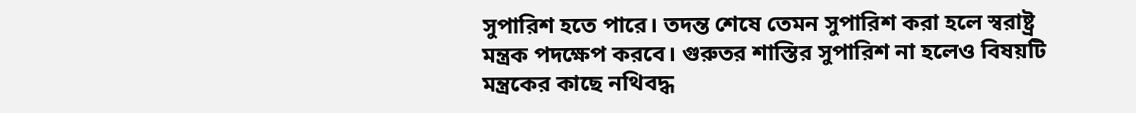সুপারিশ হতে পারে। তদন্ত শেষে তেমন সুপারিশ করা হলে স্বরাষ্ট্র মন্ত্রক পদক্ষেপ করবে। গুরুতর শাস্তির সুপারিশ না হলেও বিষয়টি মন্ত্রকের কাছে নথিবদ্ধ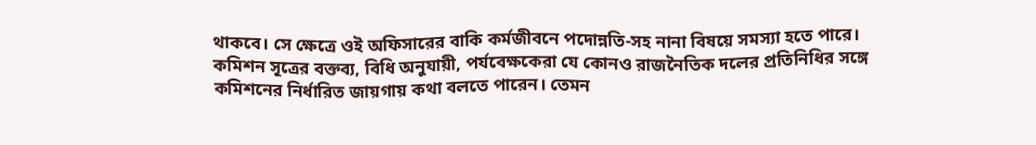থাকবে। সে ক্ষেত্রে ওই অফিসারের বাকি কর্মজীবনে পদোন্নতি-সহ নানা বিষয়ে সমস্যা হতে পারে। কমিশন সূত্রের বক্তব্য, বিধি অনুযায়ী, পর্যবেক্ষকেরা যে কোনও রাজনৈতিক দলের প্রতিনিধির সঙ্গে কমিশনের নির্ধারিত জায়গায় কথা বলতে পারেন। তেমন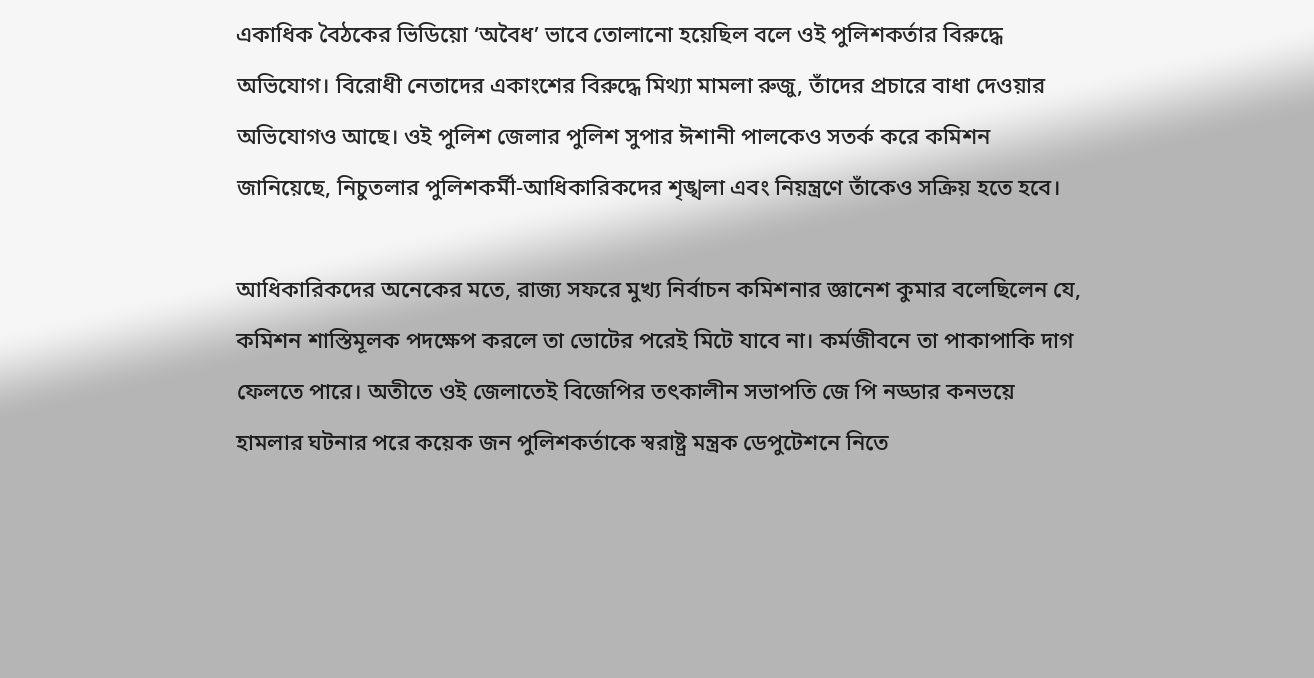একাধিক বৈঠকের ভিডিয়ো ‘অবৈধ’ ভাবে তোলানো হয়েছিল বলে ওই পুলিশকর্তার বিরুদ্ধে অভিযোগ। বিরোধী নেতাদের একাংশের বিরুদ্ধে মিথ্যা মামলা রুজু, তাঁদের প্রচারে বাধা দেওয়ার অভিযোগও আছে। ওই পুলিশ জেলার পুলিশ সুপার ঈশানী পালকেও সতর্ক করে কমিশন জানিয়েছে, নিচুতলার পুলিশকর্মী-আধিকারিকদের শৃঙ্খলা এবং নিয়ন্ত্রণে তাঁকেও সক্রিয় হতে হবে।

আধিকারিকদের অনেকের মতে, রাজ্য সফরে মুখ্য নির্বাচন কমিশনার জ্ঞানেশ কুমার বলেছিলেন যে, কমিশন শাস্তিমূলক পদক্ষেপ করলে তা ভোটের পরেই মিটে যাবে না। কর্মজীবনে তা পাকাপাকি দাগ ফেলতে পারে। অতীতে ওই জেলাতেই বিজেপির তৎকালীন সভাপতি জে পি নড্ডার কনভয়ে হামলার ঘটনার পরে কয়েক জন পুলিশকর্তাকে স্বরাষ্ট্র মন্ত্রক ডেপুটেশনে নিতে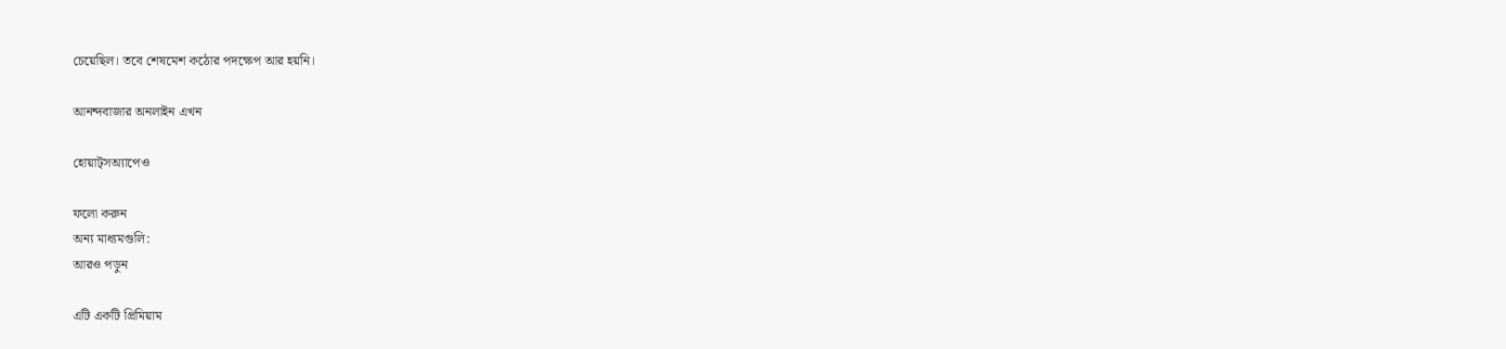চেয়েছিল। তবে শেষমেশ কঠোর পদক্ষেপ আর হয়নি।

আনন্দবাজার অনলাইন এখন

হোয়াট্‌সঅ্যাপেও

ফলো করুন
অন্য মাধ্যমগুলি:
আরও পড়ুন

এটি একটি প্রিমিয়াম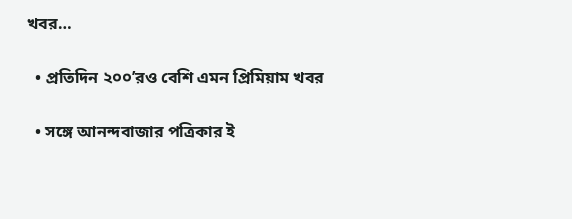খবর…

  • প্রতিদিন ২০০’রও বেশি এমন প্রিমিয়াম খবর

  • সঙ্গে আনন্দবাজার পত্রিকার ই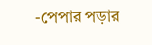-পেপার পড়ার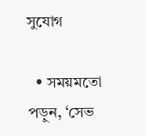সুযোগ

  • সময়মতো পড়ুন, ‘সেভ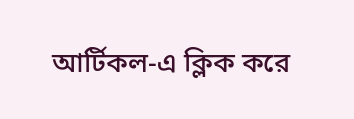আর্টিকল-এ ক্লিক করে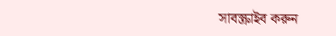সাবস্ক্রাইব করুন